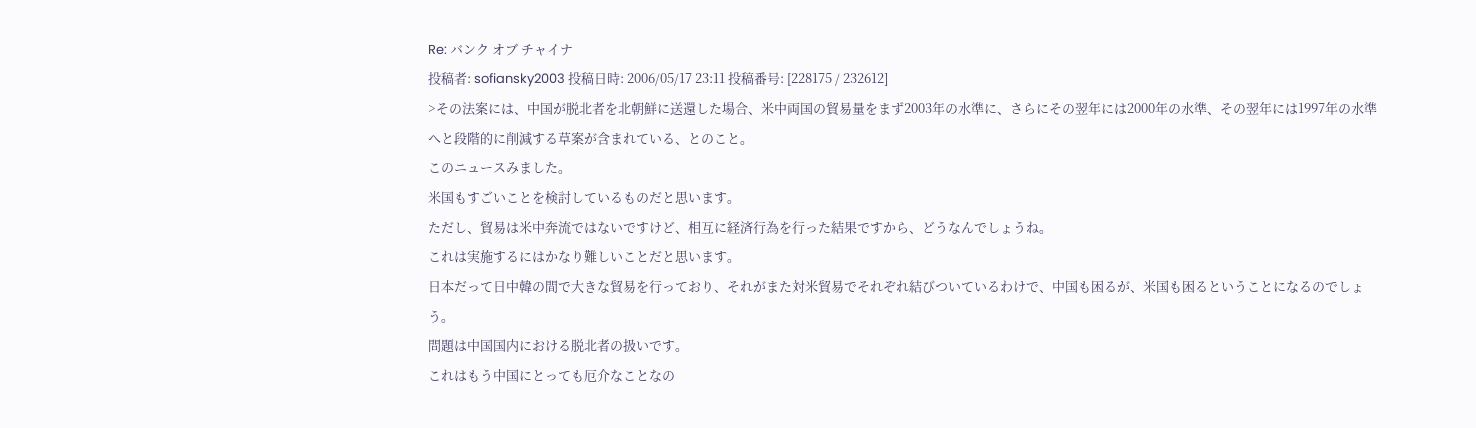Re: バンク オブ チャイナ
投稿者: sofiansky2003 投稿日時: 2006/05/17 23:11 投稿番号: [228175 / 232612]
>その法案には、中国が脱北者を北朝鮮に送還した場合、米中両国の貿易量をまず2003年の水準に、さらにその翌年には2000年の水準、その翌年には1997年の水準へと段階的に削減する草案が含まれている、とのこと。
このニュースみました。
米国もすごいことを検討しているものだと思います。
ただし、貿易は米中奔流ではないですけど、相互に経済行為を行った結果ですから、どうなんでしょうね。
これは実施するにはかなり難しいことだと思います。
日本だって日中韓の間で大きな貿易を行っており、それがまた対米貿易でそれぞれ結びついているわけで、中国も困るが、米国も困るということになるのでしょう。
問題は中国国内における脱北者の扱いです。
これはもう中国にとっても厄介なことなの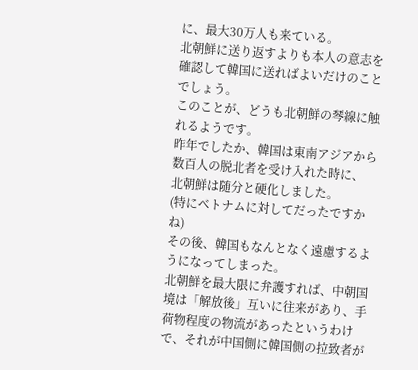に、最大30万人も来ている。
北朝鮮に送り返すよりも本人の意志を確認して韓国に送ればよいだけのことでしょう。
このことが、どうも北朝鮮の琴線に触れるようです。
昨年でしたか、韓国は東南アジアから数百人の脱北者を受け入れた時に、
北朝鮮は随分と硬化しました。
(特にベトナムに対してだったですかね)
その後、韓国もなんとなく遠慮するようになってしまった。
北朝鮮を最大限に弁護すれば、中朝国境は「解放後」互いに往来があり、手荷物程度の物流があったというわけで、それが中国側に韓国側の拉致者が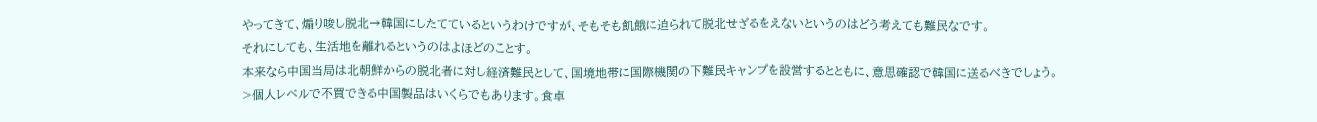やってきて、煽り唆し脱北→韓国にしたてているというわけですが、そもそも飢餓に迫られて脱北せざるをえないというのはどう考えても難民なです。
それにしても、生活地を離れるというのはよほどのことす。
本来なら中国当局は北朝鮮からの脱北者に対し経済難民として、国境地帯に国際機関の下難民キャンプを設営するとともに、意思確認で韓国に送るべきでしょう。
>個人レベルで不買できる中国製品はいくらでもあります。食卓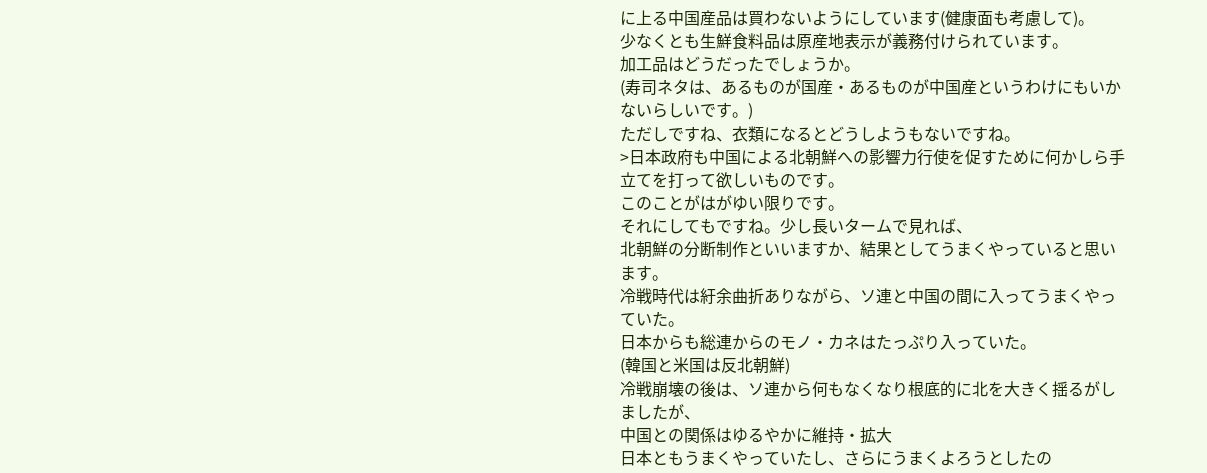に上る中国産品は買わないようにしています(健康面も考慮して)。
少なくとも生鮮食料品は原産地表示が義務付けられています。
加工品はどうだったでしょうか。
(寿司ネタは、あるものが国産・あるものが中国産というわけにもいかないらしいです。)
ただしですね、衣類になるとどうしようもないですね。
>日本政府も中国による北朝鮮への影響力行使を促すために何かしら手立てを打って欲しいものです。
このことがはがゆい限りです。
それにしてもですね。少し長いタームで見れば、
北朝鮮の分断制作といいますか、結果としてうまくやっていると思います。
冷戦時代は紆余曲折ありながら、ソ連と中国の間に入ってうまくやっていた。
日本からも総連からのモノ・カネはたっぷり入っていた。
(韓国と米国は反北朝鮮)
冷戦崩壊の後は、ソ連から何もなくなり根底的に北を大きく揺るがしましたが、
中国との関係はゆるやかに維持・拡大
日本ともうまくやっていたし、さらにうまくよろうとしたの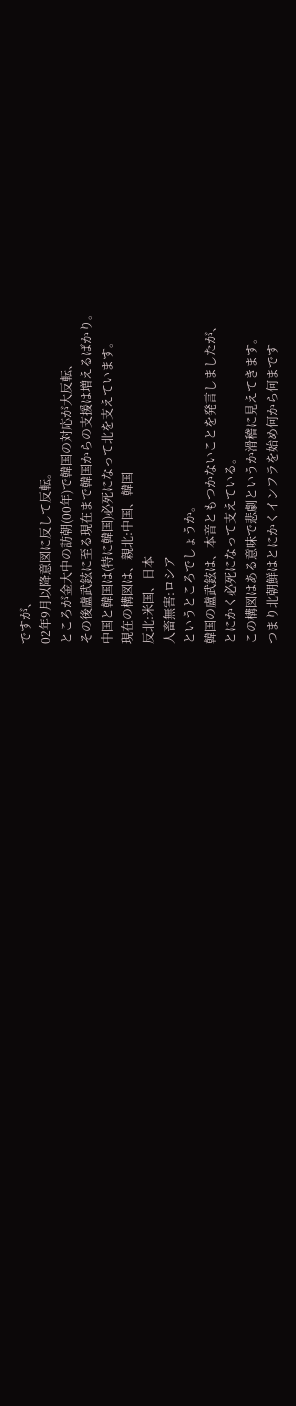ですが、
02年9月以降意図に反して反転。
ところが金大中の訪朝(00年)で韓国の対応が大反転、
その後盧武鉉に至る現在まで韓国からの支援は増えるばかり。
中国と韓国は(特に韓国)必死になって北を支えています。
現在の構図は、親北:中国、韓国
反北:米国、日本
人畜無害:ロシア
というところでしょうか。
韓国の盧武鉉は、本音ともつかないことを発言しましたが、
とにかく必死になって支えている。
この構図はある意味で悲劇というか滑稽に見えてきます。
つまり北朝鮮はとにかくインフラを始め何から何まです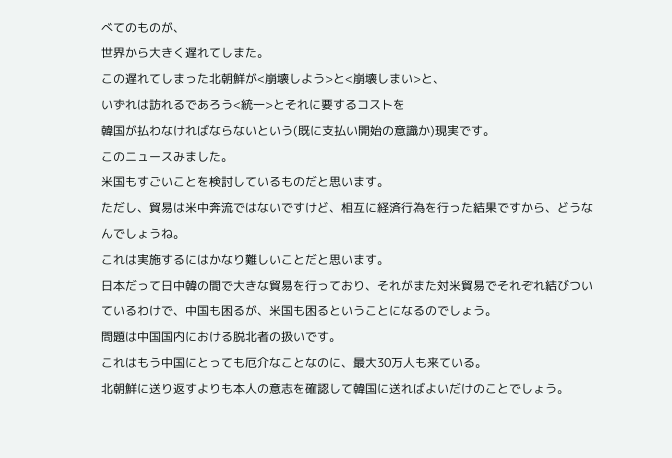べてのものが、
世界から大きく遅れてしまた。
この遅れてしまった北朝鮮が<崩壊しよう>と<崩壊しまい>と、
いずれは訪れるであろう<統一>とそれに要するコストを
韓国が払わなければならないという(既に支払い開始の意識か)現実です。
このニュースみました。
米国もすごいことを検討しているものだと思います。
ただし、貿易は米中奔流ではないですけど、相互に経済行為を行った結果ですから、どうなんでしょうね。
これは実施するにはかなり難しいことだと思います。
日本だって日中韓の間で大きな貿易を行っており、それがまた対米貿易でそれぞれ結びついているわけで、中国も困るが、米国も困るということになるのでしょう。
問題は中国国内における脱北者の扱いです。
これはもう中国にとっても厄介なことなのに、最大30万人も来ている。
北朝鮮に送り返すよりも本人の意志を確認して韓国に送ればよいだけのことでしょう。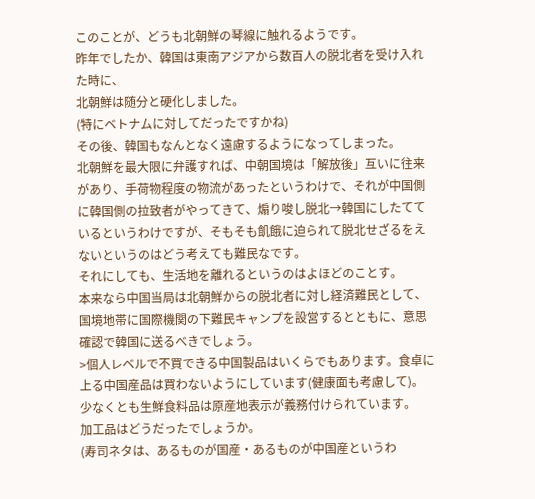このことが、どうも北朝鮮の琴線に触れるようです。
昨年でしたか、韓国は東南アジアから数百人の脱北者を受け入れた時に、
北朝鮮は随分と硬化しました。
(特にベトナムに対してだったですかね)
その後、韓国もなんとなく遠慮するようになってしまった。
北朝鮮を最大限に弁護すれば、中朝国境は「解放後」互いに往来があり、手荷物程度の物流があったというわけで、それが中国側に韓国側の拉致者がやってきて、煽り唆し脱北→韓国にしたてているというわけですが、そもそも飢餓に迫られて脱北せざるをえないというのはどう考えても難民なです。
それにしても、生活地を離れるというのはよほどのことす。
本来なら中国当局は北朝鮮からの脱北者に対し経済難民として、国境地帯に国際機関の下難民キャンプを設営するとともに、意思確認で韓国に送るべきでしょう。
>個人レベルで不買できる中国製品はいくらでもあります。食卓に上る中国産品は買わないようにしています(健康面も考慮して)。
少なくとも生鮮食料品は原産地表示が義務付けられています。
加工品はどうだったでしょうか。
(寿司ネタは、あるものが国産・あるものが中国産というわ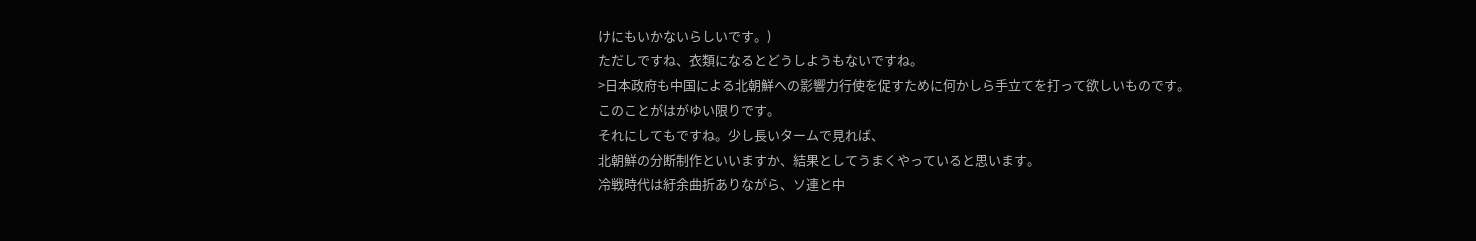けにもいかないらしいです。)
ただしですね、衣類になるとどうしようもないですね。
>日本政府も中国による北朝鮮への影響力行使を促すために何かしら手立てを打って欲しいものです。
このことがはがゆい限りです。
それにしてもですね。少し長いタームで見れば、
北朝鮮の分断制作といいますか、結果としてうまくやっていると思います。
冷戦時代は紆余曲折ありながら、ソ連と中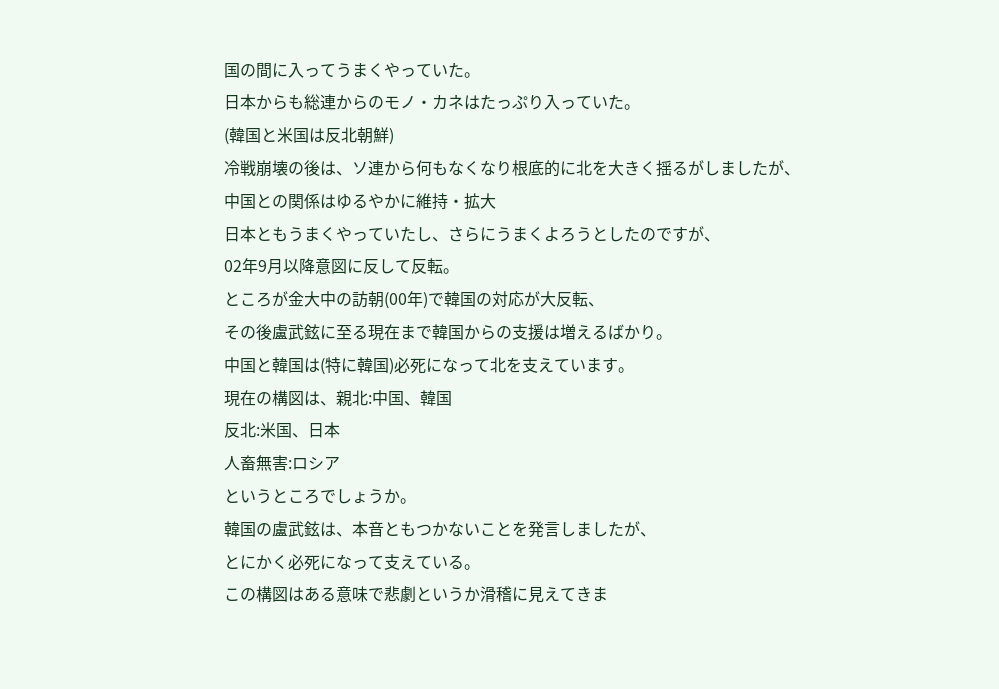国の間に入ってうまくやっていた。
日本からも総連からのモノ・カネはたっぷり入っていた。
(韓国と米国は反北朝鮮)
冷戦崩壊の後は、ソ連から何もなくなり根底的に北を大きく揺るがしましたが、
中国との関係はゆるやかに維持・拡大
日本ともうまくやっていたし、さらにうまくよろうとしたのですが、
02年9月以降意図に反して反転。
ところが金大中の訪朝(00年)で韓国の対応が大反転、
その後盧武鉉に至る現在まで韓国からの支援は増えるばかり。
中国と韓国は(特に韓国)必死になって北を支えています。
現在の構図は、親北:中国、韓国
反北:米国、日本
人畜無害:ロシア
というところでしょうか。
韓国の盧武鉉は、本音ともつかないことを発言しましたが、
とにかく必死になって支えている。
この構図はある意味で悲劇というか滑稽に見えてきま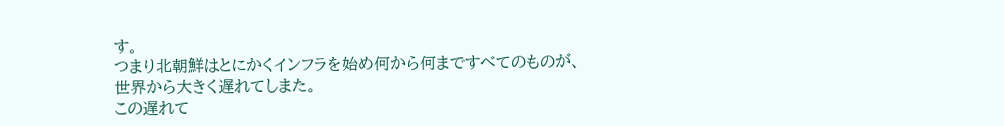す。
つまり北朝鮮はとにかくインフラを始め何から何まですべてのものが、
世界から大きく遅れてしまた。
この遅れて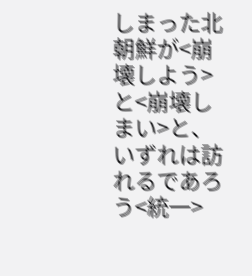しまった北朝鮮が<崩壊しよう>と<崩壊しまい>と、
いずれは訪れるであろう<統一>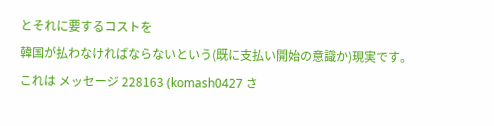とそれに要するコストを
韓国が払わなければならないという(既に支払い開始の意識か)現実です。
これは メッセージ 228163 (komash0427 さ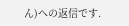ん)への返信です.